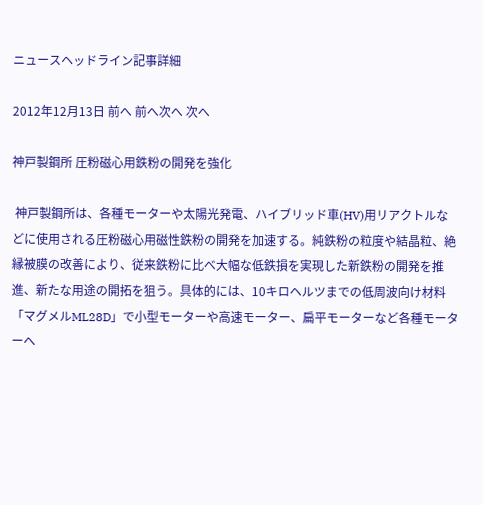ニュースヘッドライン記事詳細

2012年12月13日 前へ 前へ次へ 次へ

神戸製鋼所 圧粉磁心用鉄粉の開発を強化

 神戸製鋼所は、各種モーターや太陽光発電、ハイブリッド車(HV)用リアクトルなどに使用される圧粉磁心用磁性鉄粉の開発を加速する。純鉄粉の粒度や結晶粒、絶縁被膜の改善により、従来鉄粉に比べ大幅な低鉄損を実現した新鉄粉の開発を推進、新たな用途の開拓を狙う。具体的には、10キロヘルツまでの低周波向け材料「マグメルML28D」で小型モーターや高速モーター、扁平モーターなど各種モーターへ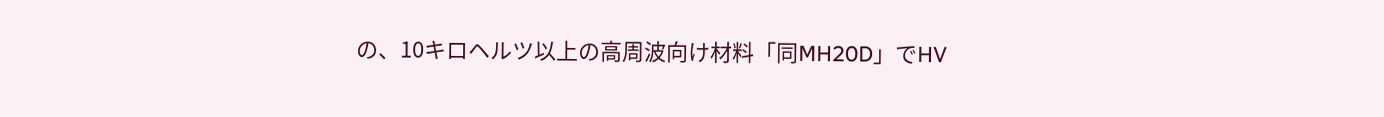の、10キロヘルツ以上の高周波向け材料「同MH20D」でHV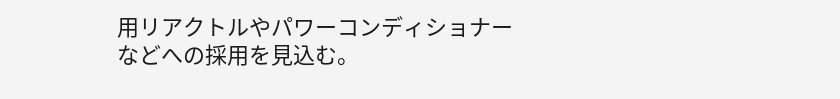用リアクトルやパワーコンディショナーなどへの採用を見込む。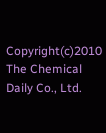Copyright(c)2010 The Chemical Daily Co., Ltd.